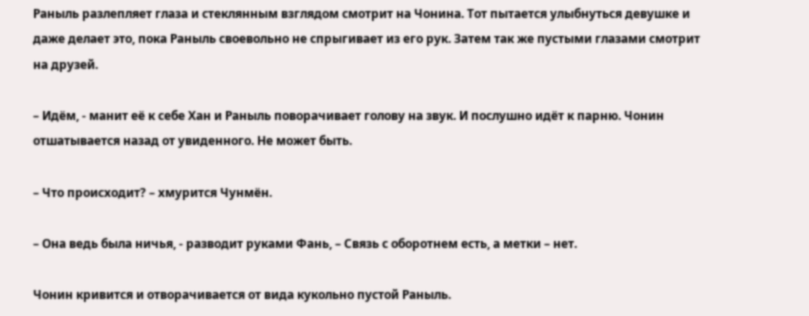Раныль разлепляет глаза и стеклянным взглядом смотрит на Чонина. Тот пытается улыбнуться девушке и даже делает это, пока Раныль своевольно не спрыгивает из его рук. Затем так же пустыми глазами смотрит на друзей.

– Идём, - манит её к себе Хан и Раныль поворачивает голову на звук. И послушно идёт к парню. Чонин отшатывается назад от увиденного. Не может быть.

– Что происходит? – хмурится Чунмён.

– Она ведь была ничья, - разводит руками Фань, – Связь с оборотнем есть, а метки – нет.

Чонин кривится и отворачивается от вида кукольно пустой Раныль.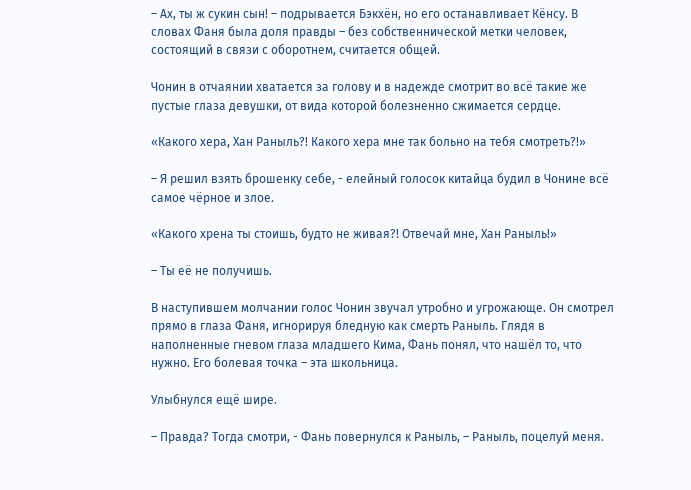– Ах, ты ж сукин сын! – подрывается Бэкхён, но его останавливает Кёнсу. В словах Фаня была доля правды – без собственнической метки человек, состоящий в связи с оборотнем, считается общей.

Чонин в отчаянии хватается за голову и в надежде смотрит во всё такие же пустые глаза девушки, от вида которой болезненно сжимается сердце.

«Какого хера, Хан Раныль?! Какого хера мне так больно на тебя смотреть?!»

– Я решил взять брошенку себе, - елейный голосок китайца будил в Чонине всё самое чёрное и злое.

«Какого хрена ты стоишь, будто не живая?! Отвечай мне, Хан Раныль!»

– Ты её не получишь.

В наступившем молчании голос Чонин звучал утробно и угрожающе. Он смотрел прямо в глаза Фаня, игнорируя бледную как смерть Раныль. Глядя в наполненные гневом глаза младшего Кима, Фань понял, что нашёл то, что нужно. Его болевая точка – эта школьница.

Улыбнулся ещё шире.

– Правда? Тогда смотри, - Фань повернулся к Раныль, – Раныль, поцелуй меня.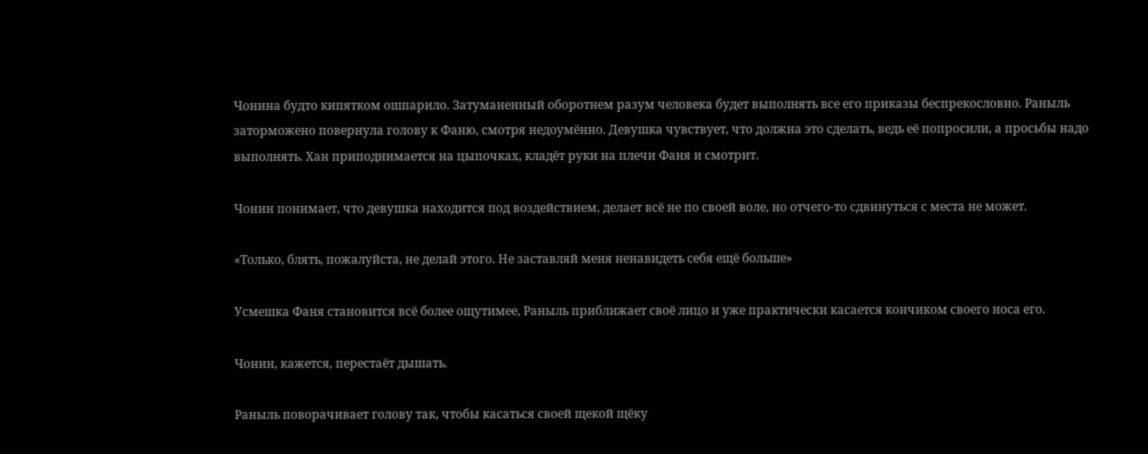Чонина будто кипятком ошпарило. Затуманенный оборотнем разум человека будет выполнять все его приказы беспрекословно. Раныль заторможено повернула голову к Фаню, смотря недоумённо. Девушка чувствует, что должна это сделать, ведь её попросили, а просьбы надо выполнять. Хан приподнимается на цыпочках, кладёт руки на плечи Фаня и смотрит.

Чонин понимает, что девушка находится под воздействием, делает всё не по своей воле, но отчего-то сдвинуться с места не может.

«Только, блять, пожалуйста, не делай этого. Не заставляй меня ненавидеть себя ещё больше»

Усмешка Фаня становится всё более ощутимее, Раныль приближает своё лицо и уже практически касается кончиком своего носа его.

Чонин, кажется, перестаёт дышать.

Раныль поворачивает голову так, чтобы касаться своей щекой щёку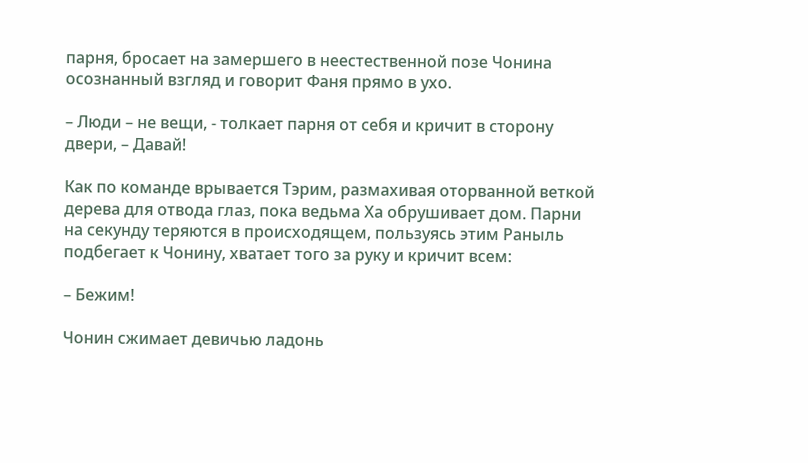парня, бросает на замершего в неестественной позе Чонина осознанный взгляд и говорит Фаня прямо в ухо.

– Люди – не вещи, - толкает парня от себя и кричит в сторону двери, – Давай!

Как по команде врывается Тэрим, размахивая оторванной веткой дерева для отвода глаз, пока ведьма Ха обрушивает дом. Парни на секунду теряются в происходящем, пользуясь этим Раныль подбегает к Чонину, хватает того за руку и кричит всем:

– Бежим!

Чонин сжимает девичью ладонь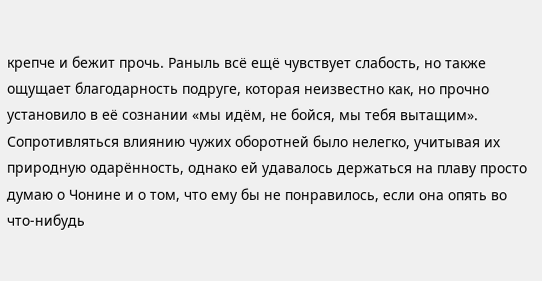крепче и бежит прочь. Раныль всё ещё чувствует слабость, но также ощущает благодарность подруге, которая неизвестно как, но прочно установило в её сознании «мы идём, не бойся, мы тебя вытащим». Сопротивляться влиянию чужих оборотней было нелегко, учитывая их природную одарённость, однако ей удавалось держаться на плаву просто думаю о Чонине и о том, что ему бы не понравилось, если она опять во что-нибудь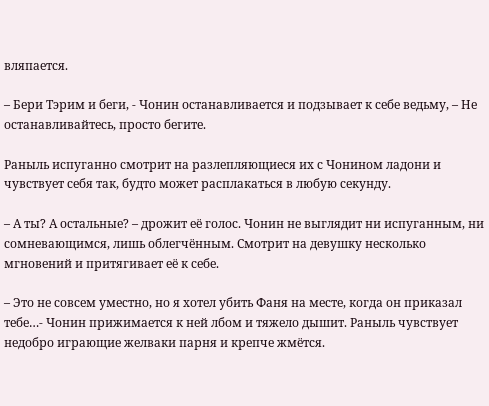вляпается.

– Бери Тэрим и беги, - Чонин останавливается и подзывает к себе ведьму, – Не останавливайтесь, просто бегите.

Раныль испуганно смотрит на разлепляющиеся их с Чонином ладони и чувствует себя так, будто может расплакаться в любую секунду.

– А ты? А остальные? – дрожит её голос. Чонин не выглядит ни испуганным, ни сомневающимся, лишь облегчённым. Смотрит на девушку несколько мгновений и притягивает её к себе.

– Это не совсем уместно, но я хотел убить Фаня на месте, когда он приказал тебе…- Чонин прижимается к ней лбом и тяжело дышит. Раныль чувствует недобро играющие желваки парня и крепче жмётся.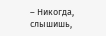– Никогда, слышишь,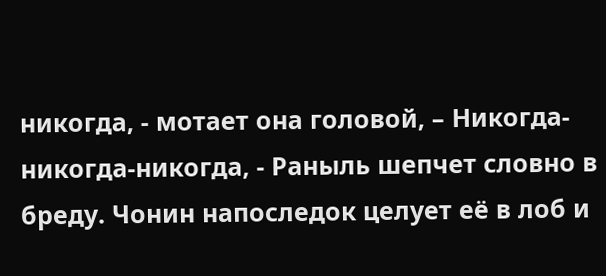никогда, - мотает она головой, – Никогда-никогда-никогда, - Раныль шепчет словно в бреду. Чонин напоследок целует её в лоб и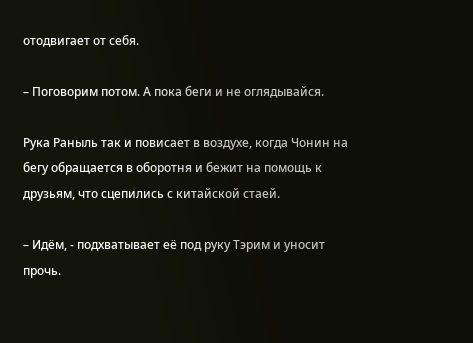отодвигает от себя.

– Поговорим потом. А пока беги и не оглядывайся.

Рука Раныль так и повисает в воздухе, когда Чонин на бегу обращается в оборотня и бежит на помощь к друзьям, что сцепились с китайской стаей.

– Идём, - подхватывает её под руку Тэрим и уносит прочь.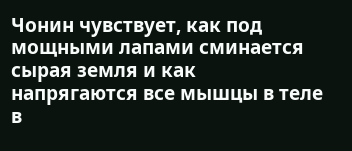Чонин чувствует, как под мощными лапами сминается сырая земля и как напрягаются все мышцы в теле в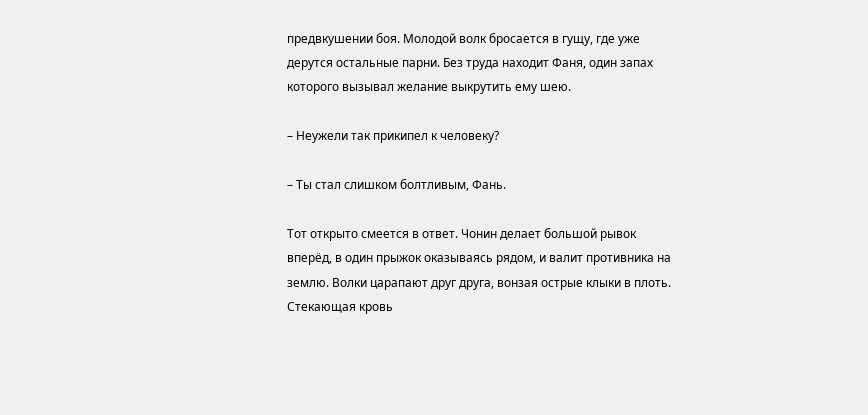предвкушении боя. Молодой волк бросается в гущу, где уже дерутся остальные парни. Без труда находит Фаня, один запах которого вызывал желание выкрутить ему шею.

– Неужели так прикипел к человеку?

– Ты стал слишком болтливым, Фань.

Тот открыто смеется в ответ. Чонин делает большой рывок вперёд, в один прыжок оказываясь рядом, и валит противника на землю. Волки царапают друг друга, вонзая острые клыки в плоть. Стекающая кровь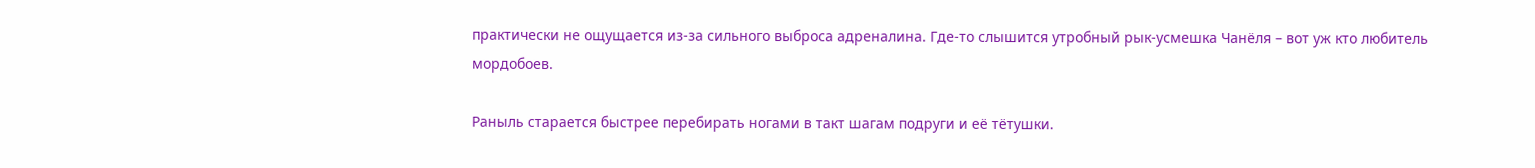практически не ощущается из-за сильного выброса адреналина. Где-то слышится утробный рык-усмешка Чанёля – вот уж кто любитель мордобоев.

Раныль старается быстрее перебирать ногами в такт шагам подруги и её тётушки.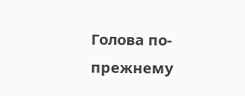Голова по-прежнему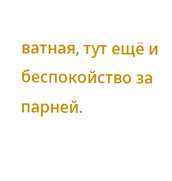ватная, тут ещё и беспокойство за парней.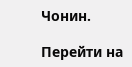Чонин.

Перейти на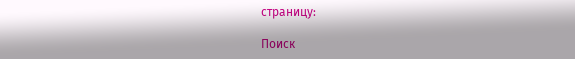страницу:

Поиск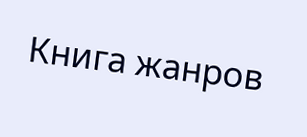Книга жанров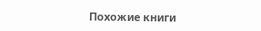Похожие книги